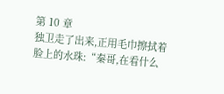第 10 章
独卫走了出来,正用毛巾擦拭着脸上的水珠:“秦哥,在看什么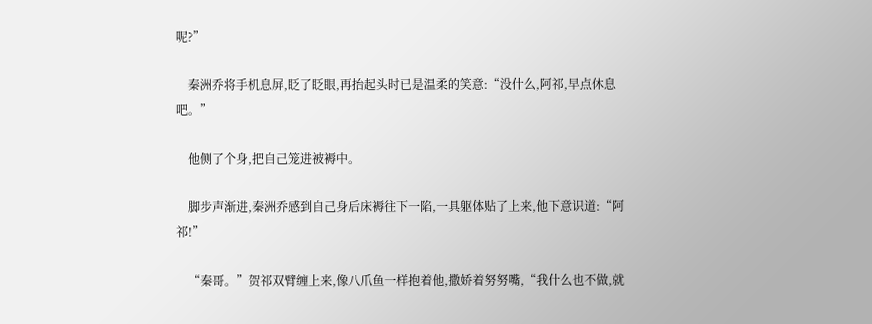呢?”

    秦洲乔将手机息屏,眨了眨眼,再抬起头时已是温柔的笑意:“没什么,阿祁,早点休息吧。”

    他侧了个身,把自己笼进被褥中。

    脚步声渐进,秦洲乔感到自己身后床褥往下一陷,一具躯体贴了上来,他下意识道:“阿祁!”

    “秦哥。”贺祁双臂缠上来,像八爪鱼一样抱着他,撒娇着努努嘴,“我什么也不做,就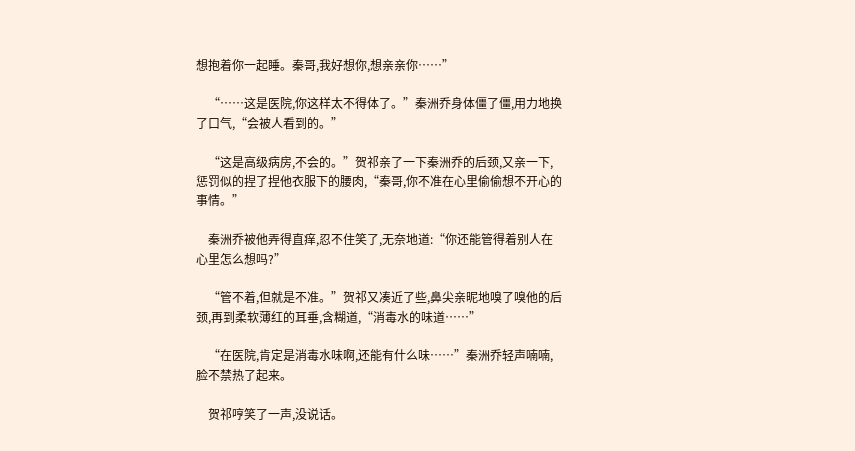想抱着你一起睡。秦哥,我好想你,想亲亲你……”

    “……这是医院,你这样太不得体了。”秦洲乔身体僵了僵,用力地换了口气,“会被人看到的。”

    “这是高级病房,不会的。”贺祁亲了一下秦洲乔的后颈,又亲一下,惩罚似的捏了捏他衣服下的腰肉,“秦哥,你不准在心里偷偷想不开心的事情。”

    秦洲乔被他弄得直痒,忍不住笑了,无奈地道:“你还能管得着别人在心里怎么想吗?”

    “管不着,但就是不准。”贺祁又凑近了些,鼻尖亲昵地嗅了嗅他的后颈,再到柔软薄红的耳垂,含糊道,“消毒水的味道……”

    “在医院,肯定是消毒水味啊,还能有什么味……”秦洲乔轻声喃喃,脸不禁热了起来。

    贺祁哼笑了一声,没说话。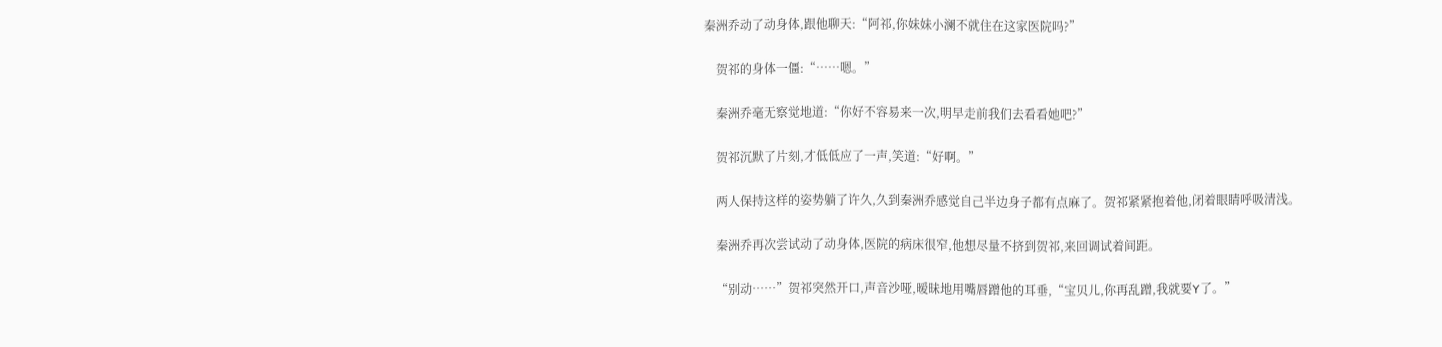秦洲乔动了动身体,跟他聊天:“阿祁,你妹妹小澜不就住在这家医院吗?”

    贺祁的身体一僵:“……嗯。”

    秦洲乔毫无察觉地道:“你好不容易来一次,明早走前我们去看看她吧?”

    贺祁沉默了片刻,才低低应了一声,笑道:“好啊。”

    两人保持这样的姿势躺了许久,久到秦洲乔感觉自己半边身子都有点麻了。贺祁紧紧抱着他,闭着眼睛呼吸清浅。

    秦洲乔再次尝试动了动身体,医院的病床很窄,他想尽量不挤到贺祁,来回调试着间距。

    “别动……”贺祁突然开口,声音沙哑,暧昧地用嘴唇蹭他的耳垂,“宝贝儿,你再乱蹭,我就要Y了。”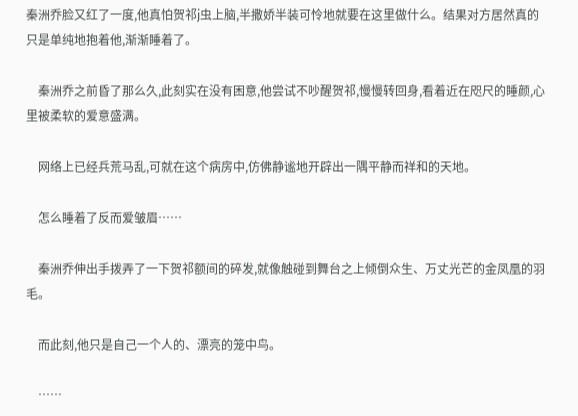秦洲乔脸又红了一度,他真怕贺祁j虫上脑,半撒娇半装可怜地就要在这里做什么。结果对方居然真的只是单纯地抱着他,渐渐睡着了。

    秦洲乔之前昏了那么久,此刻实在没有困意,他尝试不吵醒贺祁,慢慢转回身,看着近在咫尺的睡颜,心里被柔软的爱意盛满。

    网络上已经兵荒马乱,可就在这个病房中,仿佛静谧地开辟出一隅平静而祥和的天地。

    怎么睡着了反而爱皱眉……

    秦洲乔伸出手拨弄了一下贺祁额间的碎发,就像触碰到舞台之上倾倒众生、万丈光芒的金凤凰的羽毛。

    而此刻,他只是自己一个人的、漂亮的笼中鸟。

    ……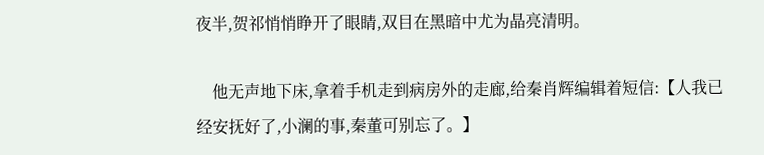夜半,贺祁悄悄睁开了眼睛,双目在黑暗中尤为晶亮清明。

    他无声地下床,拿着手机走到病房外的走廊,给秦肖辉编辑着短信:【人我已经安抚好了,小澜的事,秦董可别忘了。】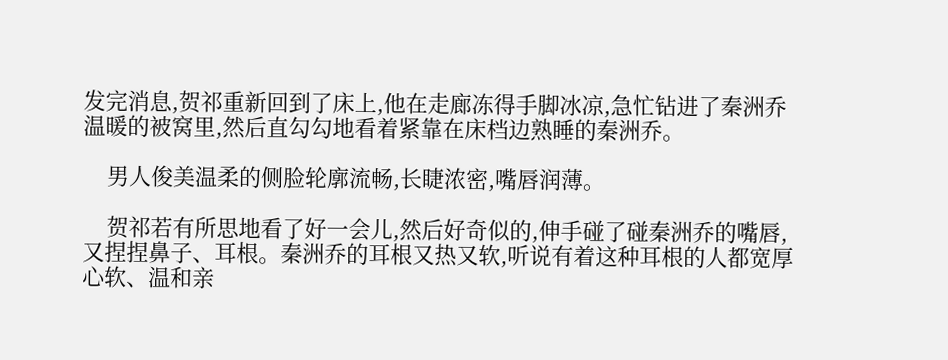发完消息,贺祁重新回到了床上,他在走廊冻得手脚冰凉,急忙钻进了秦洲乔温暖的被窝里,然后直勾勾地看着紧靠在床档边熟睡的秦洲乔。

    男人俊美温柔的侧脸轮廓流畅,长睫浓密,嘴唇润薄。

    贺祁若有所思地看了好一会儿,然后好奇似的,伸手碰了碰秦洲乔的嘴唇,又捏捏鼻子、耳根。秦洲乔的耳根又热又软,听说有着这种耳根的人都宽厚心软、温和亲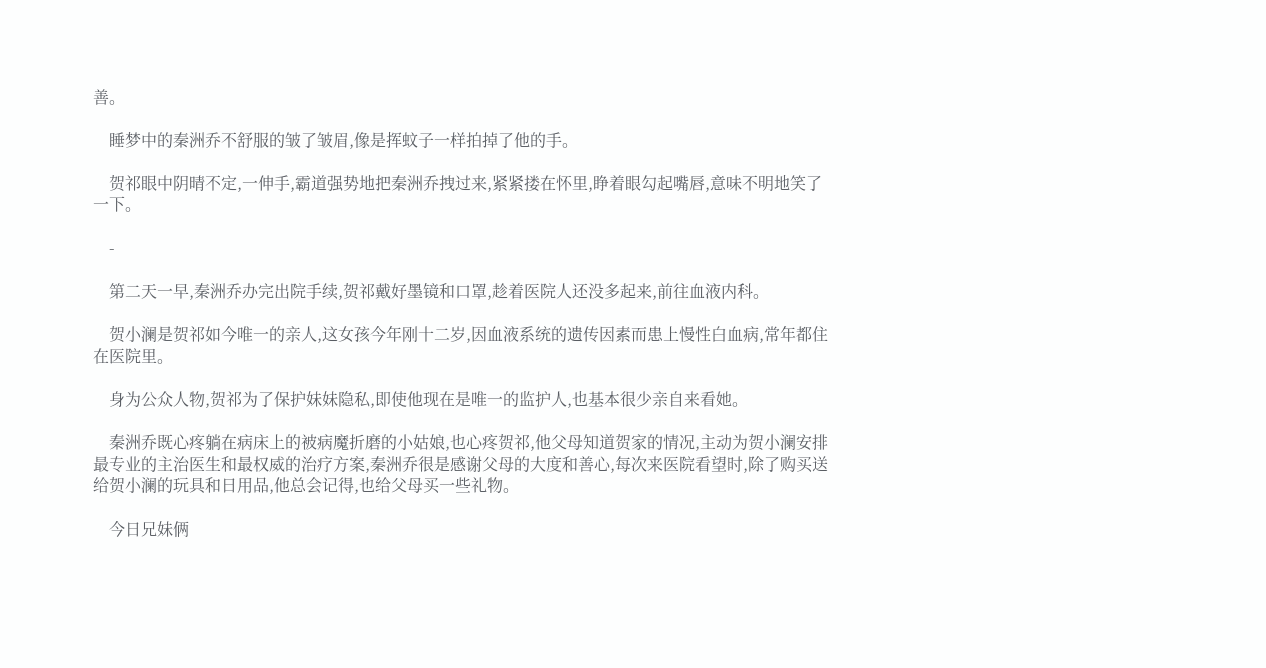善。

    睡梦中的秦洲乔不舒服的皱了皱眉,像是挥蚊子一样拍掉了他的手。

    贺祁眼中阴晴不定,一伸手,霸道强势地把秦洲乔拽过来,紧紧搂在怀里,睁着眼勾起嘴唇,意味不明地笑了一下。

    -

    第二天一早,秦洲乔办完出院手续,贺祁戴好墨镜和口罩,趁着医院人还没多起来,前往血液内科。

    贺小澜是贺祁如今唯一的亲人,这女孩今年刚十二岁,因血液系统的遗传因素而患上慢性白血病,常年都住在医院里。

    身为公众人物,贺祁为了保护妹妹隐私,即使他现在是唯一的监护人,也基本很少亲自来看她。

    秦洲乔既心疼躺在病床上的被病魔折磨的小姑娘,也心疼贺祁,他父母知道贺家的情况,主动为贺小澜安排最专业的主治医生和最权威的治疗方案,秦洲乔很是感谢父母的大度和善心,每次来医院看望时,除了购买送给贺小澜的玩具和日用品,他总会记得,也给父母买一些礼物。

    今日兄妹俩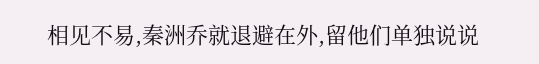相见不易,秦洲乔就退避在外,留他们单独说说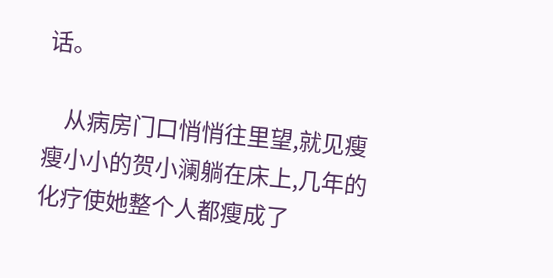话。

    从病房门口悄悄往里望,就见瘦瘦小小的贺小澜躺在床上,几年的化疗使她整个人都瘦成了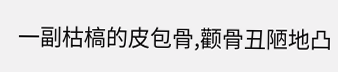一副枯槁的皮包骨,颧骨丑陋地凸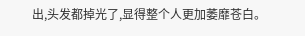出,头发都掉光了,显得整个人更加萎靡苍白。